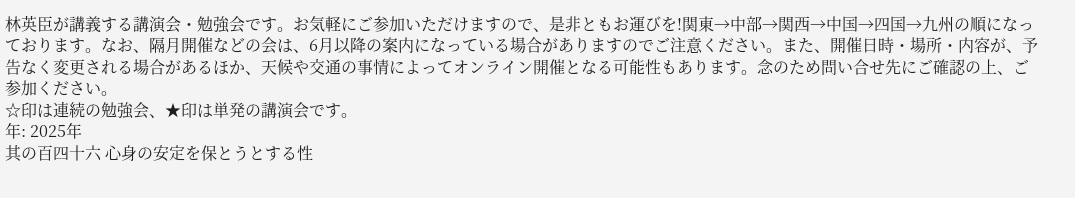林英臣が講義する講演会・勉強会です。お気軽にご参加いただけますので、是非ともお運びを!関東→中部→関西→中国→四国→九州の順になっております。なお、隔月開催などの会は、6月以降の案内になっている場合がありますのでご注意ください。また、開催日時・場所・内容が、予告なく変更される場合があるほか、天候や交通の事情によってオンライン開催となる可能性もあります。念のため問い合せ先にご確認の上、ご参加ください。
☆印は連続の勉強会、★印は単発の講演会です。
年: 2025年
其の百四十六 心身の安定を保とうとする性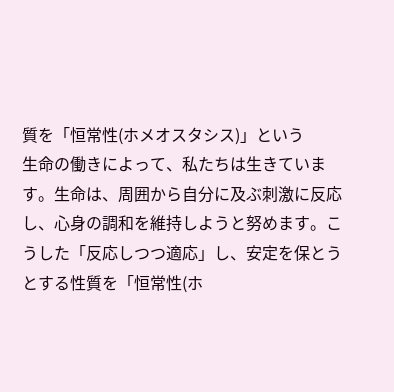質を「恒常性(ホメオスタシス)」という
生命の働きによって、私たちは生きています。生命は、周囲から自分に及ぶ刺激に反応し、心身の調和を維持しようと努めます。こうした「反応しつつ適応」し、安定を保とうとする性質を「恒常性(ホ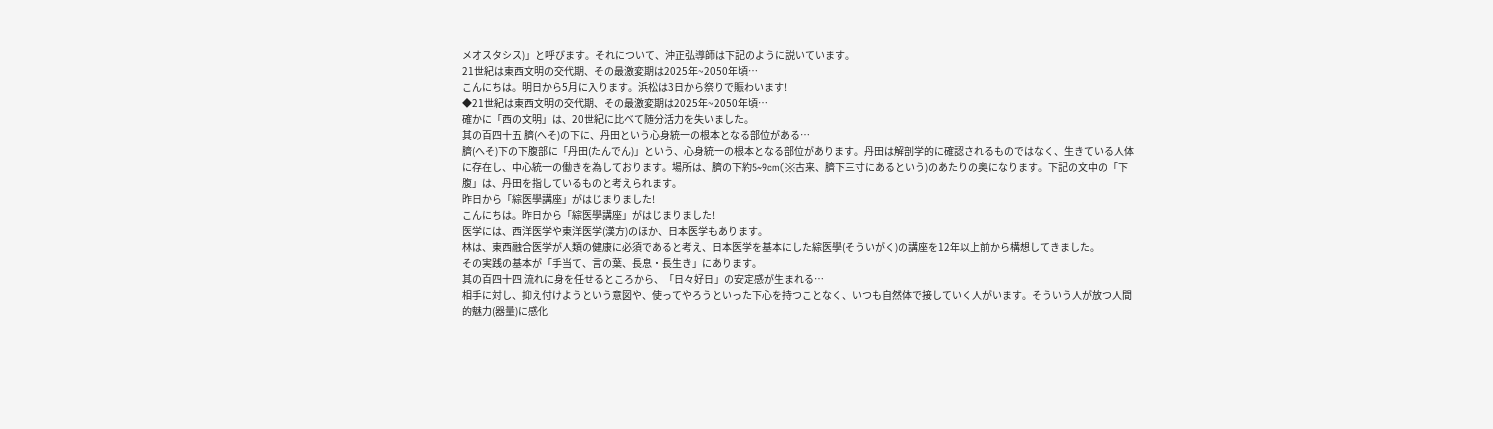メオスタシス)」と呼びます。それについて、沖正弘導師は下記のように説いています。
21世紀は東西文明の交代期、その最激変期は2025年~2050年頃…
こんにちは。明日から5月に入ります。浜松は3日から祭りで賑わいます!
◆21世紀は東西文明の交代期、その最激変期は2025年~2050年頃…
確かに「西の文明」は、20世紀に比べて随分活力を失いました。
其の百四十五 臍(へそ)の下に、丹田という心身統一の根本となる部位がある…
臍(へそ)下の下腹部に「丹田(たんでん)」という、心身統一の根本となる部位があります。丹田は解剖学的に確認されるものではなく、生きている人体に存在し、中心統一の働きを為しております。場所は、臍の下約5~9cm(※古来、臍下三寸にあるという)のあたりの奥になります。下記の文中の「下腹」は、丹田を指しているものと考えられます。
昨日から「綜医學講座」がはじまりました!
こんにちは。昨日から「綜医學講座」がはじまりました!
医学には、西洋医学や東洋医学(漢方)のほか、日本医学もあります。
林は、東西融合医学が人類の健康に必須であると考え、日本医学を基本にした綜医學(そういがく)の講座を12年以上前から構想してきました。
その実践の基本が「手当て、言の葉、長息・長生き」にあります。
其の百四十四 流れに身を任せるところから、「日々好日」の安定感が生まれる…
相手に対し、抑え付けようという意図や、使ってやろうといった下心を持つことなく、いつも自然体で接していく人がいます。そういう人が放つ人間的魅力(器量)に感化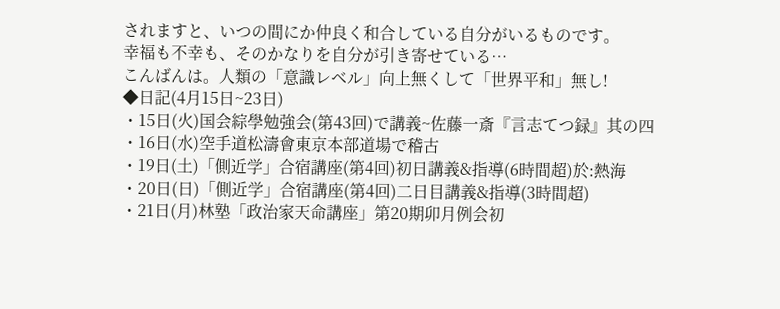されますと、いつの間にか仲良く和合している自分がいるものです。
幸福も不幸も、そのかなりを自分が引き寄せている…
こんばんは。人類の「意識レベル」向上無くして「世界平和」無し!
◆日記(4月15日~23日)
・15日(火)国会綜學勉強会(第43回)で講義~佐藤一斎『言志てつ録』其の四
・16日(水)空手道松濤會東京本部道場で稽古
・19日(土)「側近学」合宿講座(第4回)初日講義&指導(6時間超)於:熱海
・20日(日)「側近学」合宿講座(第4回)二日目講義&指導(3時間超)
・21日(月)林塾「政治家天命講座」第20期卯月例会初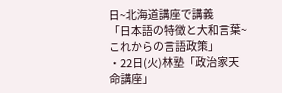日~北海道講座で講義
「日本語の特徴と大和言葉~これからの言語政策」
・22日(火)林塾「政治家天命講座」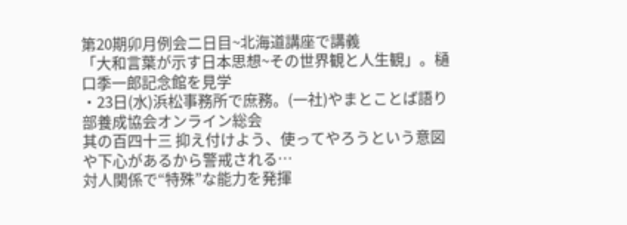第20期卯月例会二日目~北海道講座で講義
「大和言葉が示す日本思想~その世界観と人生観」。樋口季一郎記念館を見学
・23日(水)浜松事務所で庶務。(一社)やまとことば語り部養成協会オンライン総会
其の百四十三 抑え付けよう、使ってやろうという意図や下心があるから警戒される…
対人関係で“特殊”な能力を発揮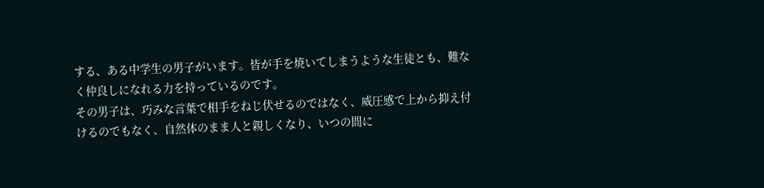する、ある中学生の男子がいます。皆が手を焼いてしまうような生徒とも、難なく仲良しになれる力を持っているのです。
その男子は、巧みな言葉で相手をねじ伏せるのではなく、威圧感で上から抑え付けるのでもなく、自然体のまま人と親しくなり、いつの間に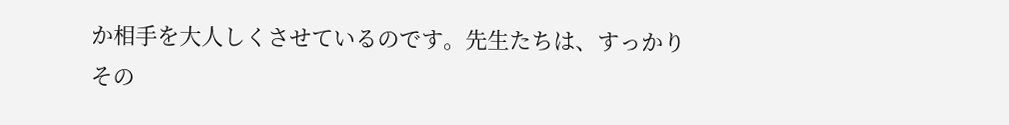か相手を大人しくさせているのです。先生たちは、すっかりその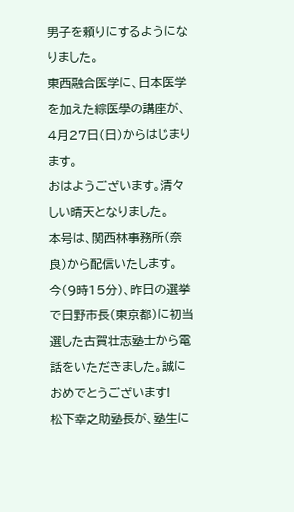男子を頼りにするようになりました。
東西融合医学に、日本医学を加えた綜医學の講座が、4月27日(日)からはじまります。
おはようございます。清々しい晴天となりました。
本号は、関西林事務所(奈良)から配信いたします。
今(9時15分)、昨日の選挙で日野市長(東京都)に初当選した古賀壮志塾士から電話をいただきました。誠におめでとうございます!
松下幸之助塾長が、塾生に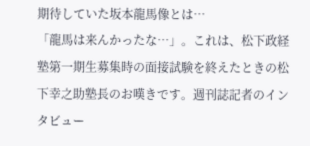期待していた坂本龍馬像とは…
「龍馬は来んかったな…」。これは、松下政経塾第一期生募集時の面接試験を終えたときの松下幸之助塾長のお嘆きです。週刊誌記者のインタビュー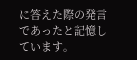に答えた際の発言であったと記憶しています。